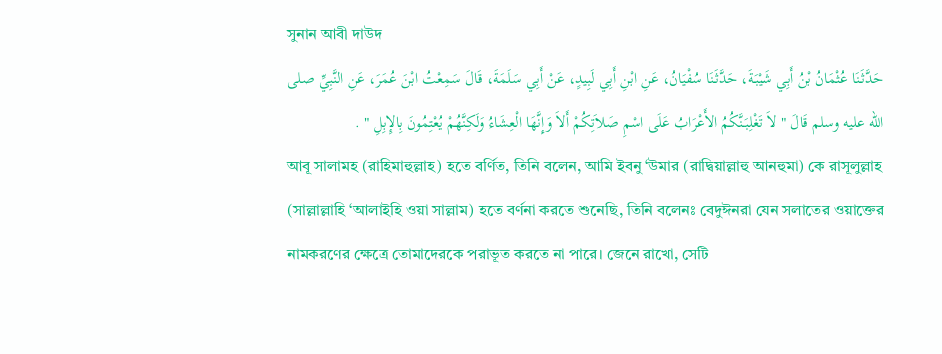সুনান আবী দাউদ
حَدَّثَنَا عُثْمَانُ بْنُ أَبِي شَيْبَةَ، حَدَّثَنَا سُفْيَانُ، عَنِ ابْنِ أَبِي لَبِيدٍ، عَنْ أَبِي سَلَمَةَ، قَالَ سَمِعْتُ ابْنَ عُمَرَ، عَنِ النَّبِيِّ صلى الله عليه وسلم قَالَ " لاَ تَغْلِبَنَّكُمُ الأَعْرَابُ عَلَى اسْمِ صَلاَتِكُمْ أَلاَ وَإِنَّهَا الْعِشَاءُ وَلَكِنَّهُمْ يُعْتِمُونَ بِالإِبِلِ " .
আবূ সালামহ (রাহিমাহুল্লাহ) হতে বর্ণিত, তিনি বলেন, আমি ইবনু ‘উমার (রাদ্বিয়াল্লাহু আনহুমা) কে রাসূলুল্লাহ (সাল্লাল্লাহি ‘আলাইহি ওয়া সাল্লাম) হতে বর্ণনা করতে শুনেছি, তিনি বলেনঃ বেদুঈনরা যেন সলাতের ওয়াক্তের নামকরণের ক্ষেত্রে তোমাদেরকে পরাভূত করতে না পারে। জেনে রাখো, সেটি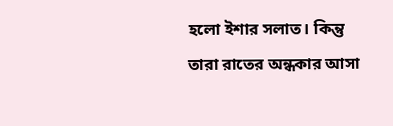হলো ইশার সলাত। কিন্তু তারা রাতের অন্ধকার আসা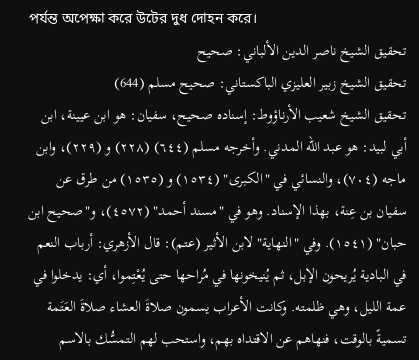পর্যন্ত অপেক্ষা করে উটের দুধ দোহন করে।
تحقيق الشيخ ناصر الدين الألباني: صحيح
تحقيق الشيخ زبیر العلیزي الباكستاني: صحیح مسلم (644)
تحقيق الشيخ شعيب الأرناؤوط: إسناده صحيح، سفيان: هو ابن عيينة، ابن أبي لبيد: هو عبد الله المدني. وأخرجه مسلم (٦٤٤) (٢٢٨) و (٢٢٩)، وابن ماجه (٧٠٤)، والنسائي في "الكبرى" (١٥٣٤) و (١٥٣٥) من طرق عن سفيان بن عِنة، بهذا الإسناد. وهو في "مسند أحمد" (٤٥٧٢)، و"صحيح ابن حبان" (١٥٤١). وفي "النهاية" لابن الأثير (عتم): قال الأزهري: أرباب النعم في البادية يُريحون الإبل، ثم يُنيخونها في مُراحها حتى يُعْتِموا، أي: يدخلوا في عمة الليل، وهي ظلمته. وكانت الأعراب يسمون صلاةَ العشاء صلاةَ العَتَمة تسميةً بالوقت، فنهاهم عن الاقتداه بهم، واستحب لهم التمسُّك بالاسم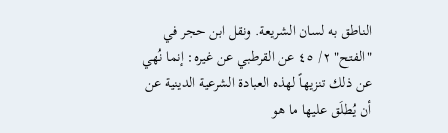الناطق به لسان الشريعة. ونقل ابن حجر في "الفتح" ٢/ ٤٥ عن القرطبي عن غيره: إنما نُهي عن ذلك تنزيهاً لهذه العبادة الشرعية الدينية عن أن يُطلَق عليها ما هو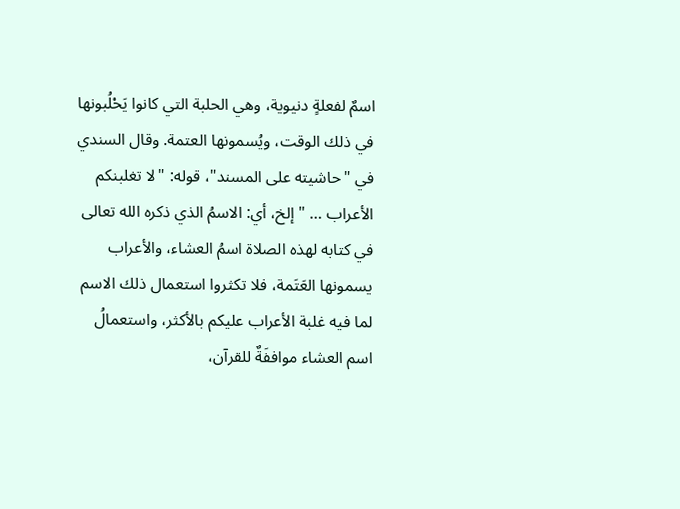اسمٌ لفعلةٍ دنيوية، وهي الحلبة التي كانوا يَحْلُبونها في ذلك الوقت، ويُسمونها العتمة. وقال السندي في "حاشيته على المسند"، قوله: "لا تغلبنكم الأعراب … " إلخ، أي: الاسمُ الذي ذكره الله تعالى في كتابه لهذه الصلاة اسمُ العشاء، والأعراب يسمونها العَتَمة، فلا تكثروا استعمال ذلك الاسم لما فيه غلبة الأعراب عليكم بالأكثر، واستعمالُ اسم العشاء مواففَةٌ للقرآن،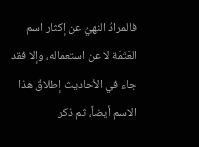فالمرادُ النهيُ عن إكثار اسم العَتَمَة لا عن استعماله، وإلا فقد جاء في الأحاديث إطلاقُ هذا الاسم أيضاً، ثم ذكر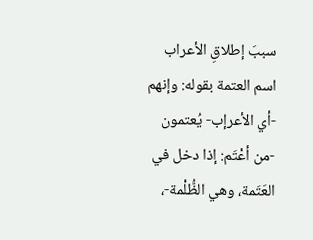سببَ إطلاقِ الأعراب اسم العتمة بقوله: وإنهم -أي الأعرإب- يُعتمون -من أعْتَم: إذا دخل في العَتَمة، وهي الظُّلْمة-،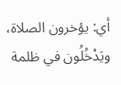أي: يؤخرون الصلاة، ويَدْخُلُون في ظلمة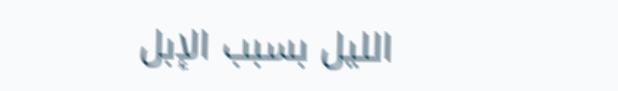الليل بسبب الإبل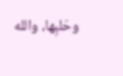وحَلبِها، والله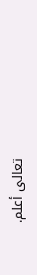تعالى أعلم.